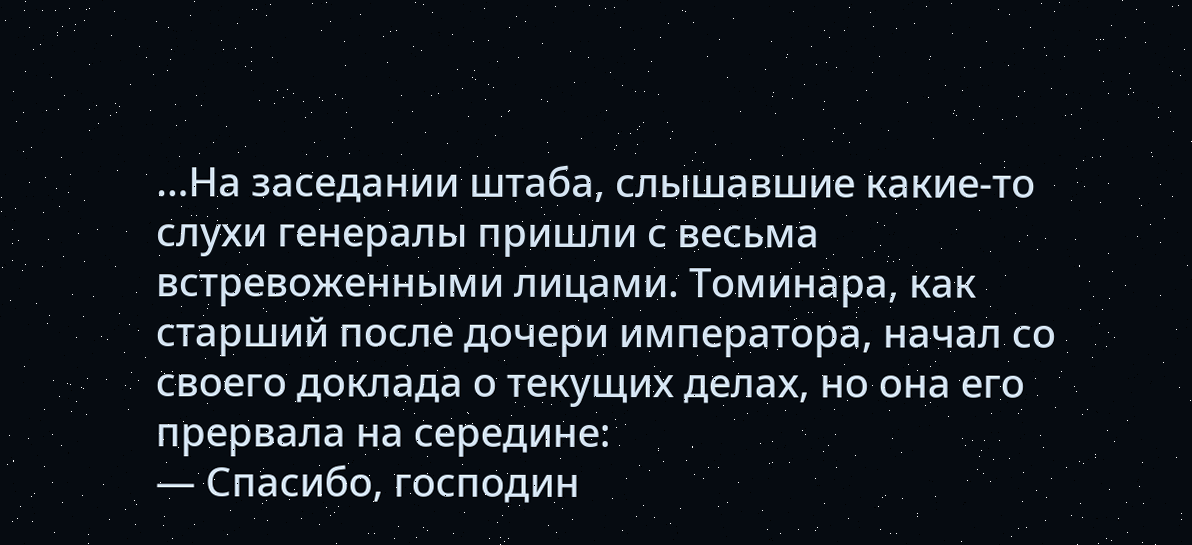…На заседании штаба, слышавшие какие-то слухи генералы пришли с весьма встревоженными лицами. Томинара, как старший после дочери императора, начал со своего доклада о текущих делах, но она его прервала на середине:
— Спасибо, господин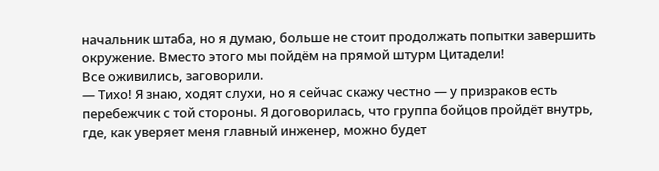начальник штаба, но я думаю, больше не стоит продолжать попытки завершить окружение. Вместо этого мы пойдём на прямой штурм Цитадели!
Все оживились, заговорили.
— Тихо! Я знаю, ходят слухи, но я сейчас скажу честно — у призраков есть перебежчик с той стороны. Я договорилась, что группа бойцов пройдёт внутрь, где, как уверяет меня главный инженер, можно будет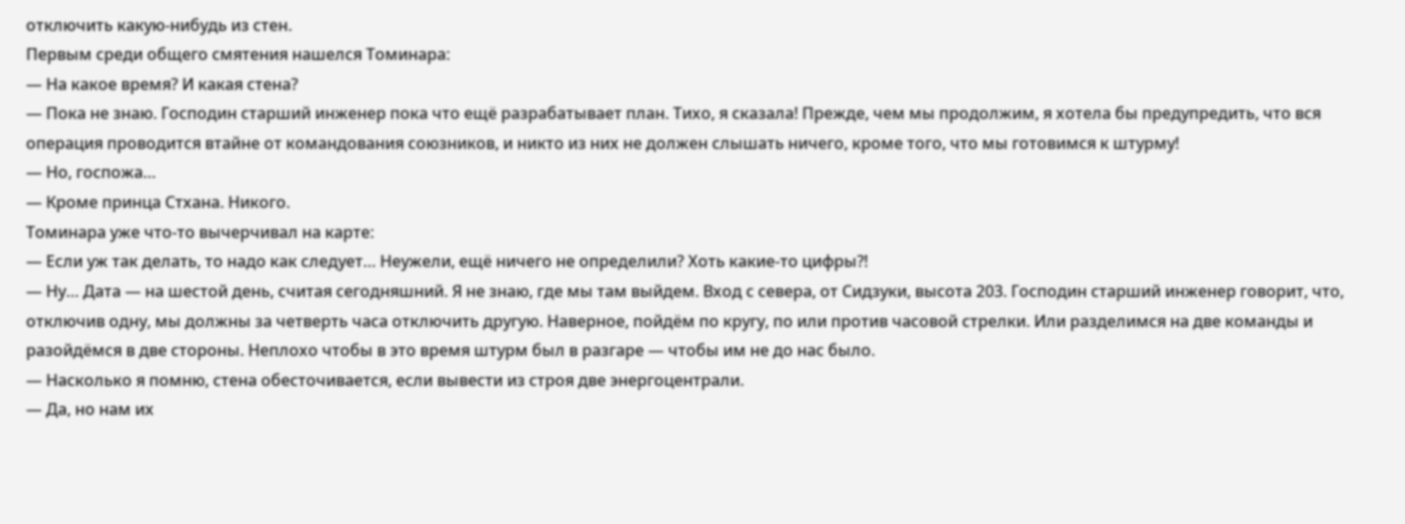отключить какую-нибудь из стен.
Первым среди общего смятения нашелся Томинара:
— На какое время? И какая стена?
— Пока не знаю. Господин старший инженер пока что ещё разрабатывает план. Тихо, я сказала! Прежде, чем мы продолжим, я хотела бы предупредить, что вся операция проводится втайне от командования союзников, и никто из них не должен слышать ничего, кроме того, что мы готовимся к штурму!
— Но, госпожа…
— Кроме принца Стхана. Никого.
Томинара уже что-то вычерчивал на карте:
— Если уж так делать, то надо как следует… Неужели, ещё ничего не определили? Хоть какие-то цифры⁈
— Ну… Дата — на шестой день, считая сегодняшний. Я не знаю, где мы там выйдем. Вход с севера, от Сидзуки, высота 203. Господин старший инженер говорит, что, отключив одну, мы должны за четверть часа отключить другую. Наверное, пойдём по кругу, по или против часовой стрелки. Или разделимся на две команды и разойдёмся в две стороны. Неплохо чтобы в это время штурм был в разгаре — чтобы им не до нас было.
— Насколько я помню, стена обесточивается, если вывести из строя две энергоцентрали.
— Да, но нам их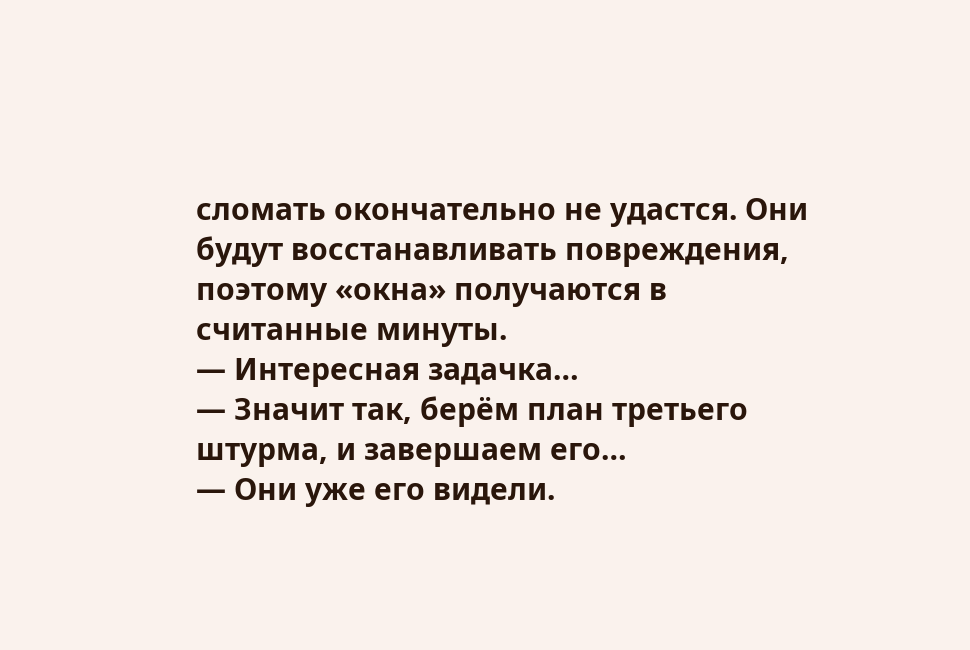сломать окончательно не удастся. Они будут восстанавливать повреждения, поэтому «окна» получаются в считанные минуты.
— Интересная задачка…
— Значит так, берём план третьего штурма, и завершаем его…
— Они уже его видели.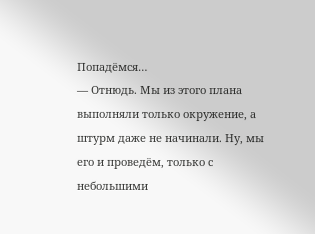Попадёмся…
— Отнюдь. Мы из этого плана выполняли только окружение, а штурм даже не начинали. Ну, мы его и проведём, только с небольшими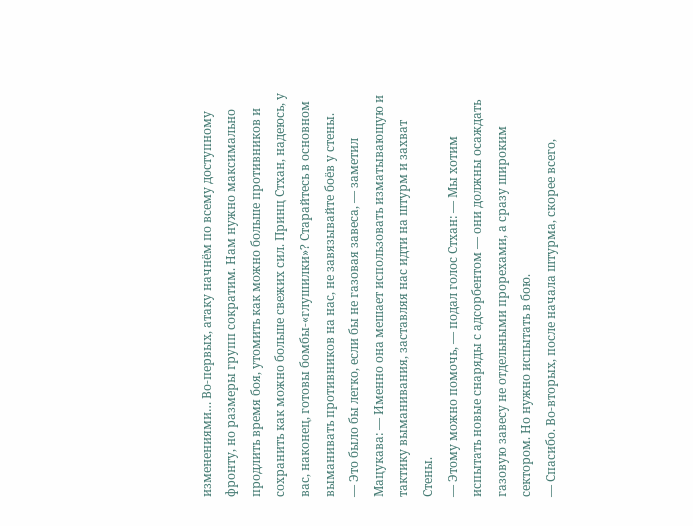изменениями… Во-первых, атаку начнём по всему доступному фронту, но размеры групп сократим. Нам нужно максимально продлить время боя, утомить как можно больше противников и сохранить как можно больше свежих сил. Принц Стхан, надеюсь, у вас, наконец, готовы бомбы-«глушилки»? Старайтесь в основном выманивать противников на нас, не завязывайте боёв у стены.
— Это было бы легко, если бы не газовая завеса, — заметил Мацукава: — Именно она мешает использовать изматывающую и тактику выманивания, заставляя нас идти на штурм и захват Стены.
— Этому можно помочь, — подал голос Стхан: — Мы хотим испытать новые снаряды с адсорбентом — они должны осаждать газовую завесу не отдельными прорехами, а сразу широким сектором. Но нужно испытать в бою.
— Спасибо. Во-вторых, после начала штурма, скорее всего,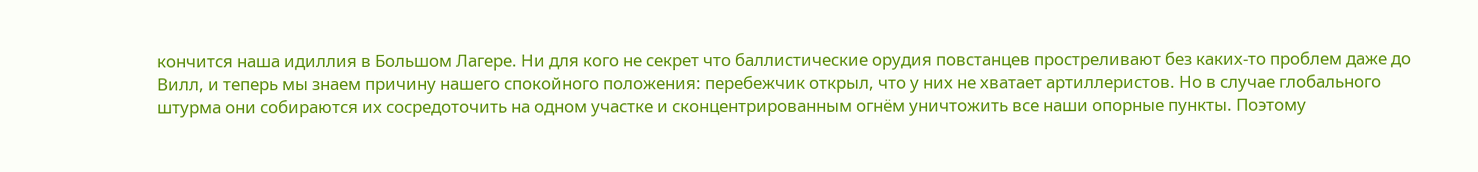кончится наша идиллия в Большом Лагере. Ни для кого не секрет что баллистические орудия повстанцев простреливают без каких-то проблем даже до Вилл, и теперь мы знаем причину нашего спокойного положения: перебежчик открыл, что у них не хватает артиллеристов. Но в случае глобального штурма они собираются их сосредоточить на одном участке и сконцентрированным огнём уничтожить все наши опорные пункты. Поэтому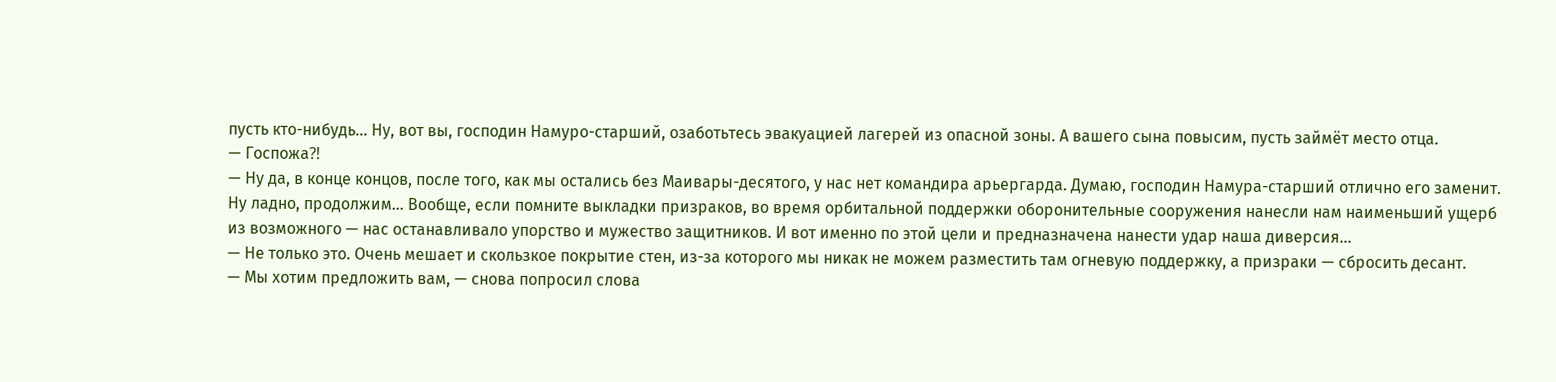пусть кто-нибудь… Ну, вот вы, господин Намуро-старший, озаботьтесь эвакуацией лагерей из опасной зоны. А вашего сына повысим, пусть займёт место отца.
— Госпожа⁈
— Ну да, в конце концов, после того, как мы остались без Маивары-десятого, у нас нет командира арьергарда. Думаю, господин Намура-старший отлично его заменит. Ну ладно, продолжим… Вообще, если помните выкладки призраков, во время орбитальной поддержки оборонительные сооружения нанесли нам наименьший ущерб из возможного — нас останавливало упорство и мужество защитников. И вот именно по этой цели и предназначена нанести удар наша диверсия…
— Не только это. Очень мешает и скользкое покрытие стен, из-за которого мы никак не можем разместить там огневую поддержку, а призраки — сбросить десант.
— Мы хотим предложить вам, — снова попросил слова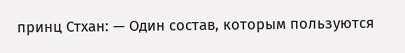принц Стхан: — Один состав, которым пользуются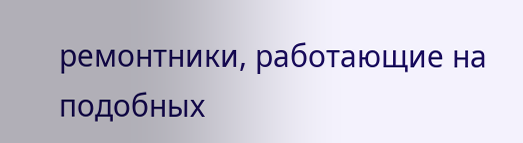ремонтники, работающие на подобных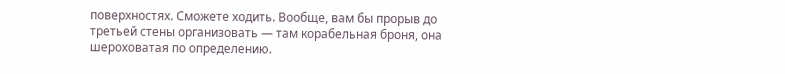поверхностях. Сможете ходить. Вообще, вам бы прорыв до третьей стены организовать — там корабельная броня, она шероховатая по определению.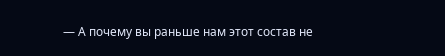— А почему вы раньше нам этот состав не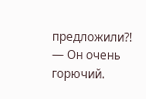предложили⁈
— Он очень горючий.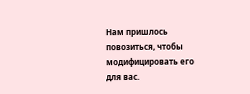Нам пришлось повозиться, чтобы модифицировать его для вас.